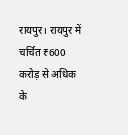रायपुर। रायपुर में चर्चित ₹600 करोड़ से अधिक के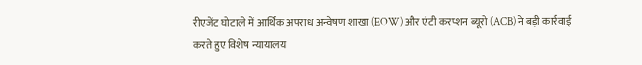रीएजेंट घोटाले में आर्थिक अपराध अन्वेषण शाखा (EOW) और एंटी करप्शन ब्यूरो (ACB) ने बड़ी कार्रवाई करते हुए विशेष न्यायालय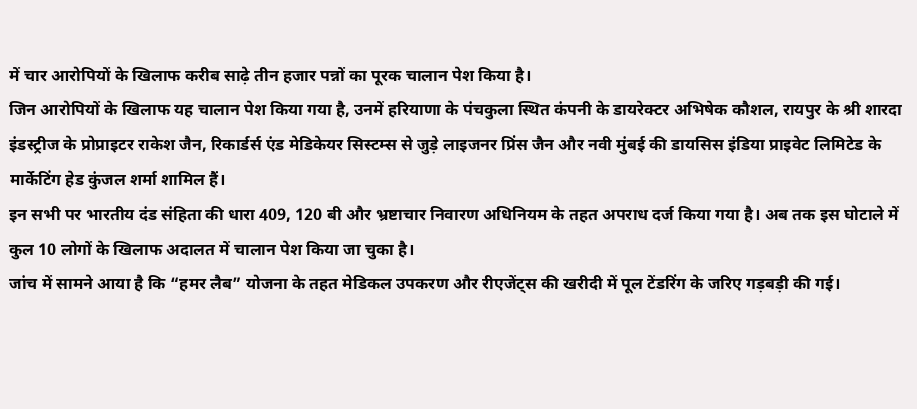में चार आरोपियों के खिलाफ करीब साढ़े तीन हजार पन्नों का पूरक चालान पेश किया है।
जिन आरोपियों के खिलाफ यह चालान पेश किया गया है, उनमें हरियाणा के पंचकुला स्थित कंपनी के डायरेक्टर अभिषेक कौशल, रायपुर के श्री शारदा इंडस्ट्रीज के प्रोप्राइटर राकेश जैन, रिकार्डर्स एंड मेडिकेयर सिस्टम्स से जुड़े लाइजनर प्रिंस जैन और नवी मुंबई की डायसिस इंडिया प्राइवेट लिमिटेड के मार्केटिंग हेड कुंजल शर्मा शामिल हैं।
इन सभी पर भारतीय दंड संहिता की धारा 409, 120 बी और भ्रष्टाचार निवारण अधिनियम के तहत अपराध दर्ज किया गया है। अब तक इस घोटाले में कुल 10 लोगों के खिलाफ अदालत में चालान पेश किया जा चुका है।
जांच में सामने आया है कि “हमर लैब” योजना के तहत मेडिकल उपकरण और रीएजेंट्स की खरीदी में पूल टेंडरिंग के जरिए गड़बड़ी की गई।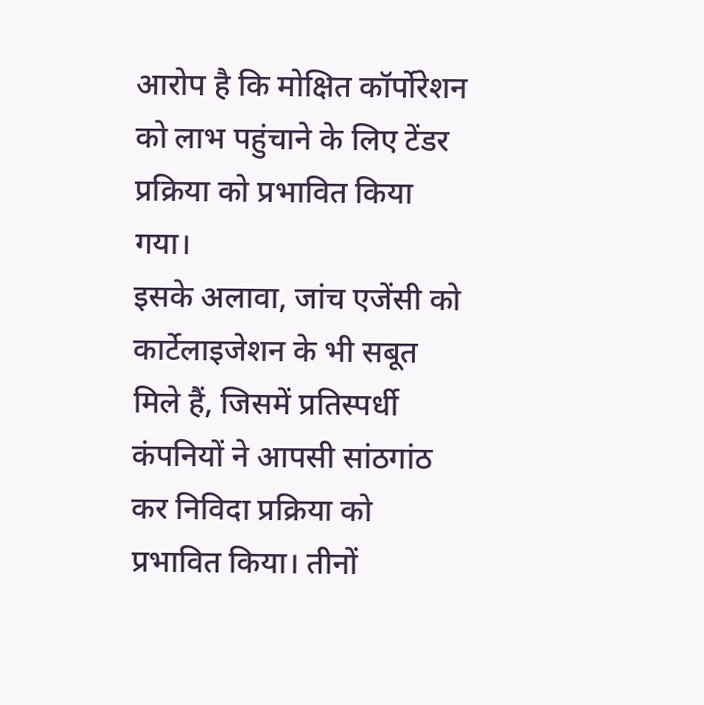आरोप है कि मोक्षित कॉर्पोरेशन को लाभ पहुंचाने के लिए टेंडर प्रक्रिया को प्रभावित किया गया।
इसके अलावा, जांच एजेंसी को कार्टेलाइजेशन के भी सबूत मिले हैं, जिसमें प्रतिस्पर्धी कंपनियों ने आपसी सांठगांठ कर निविदा प्रक्रिया को प्रभावित किया। तीनों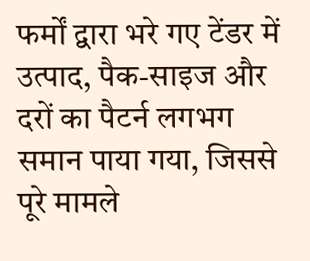फर्मों द्वारा भरे गए टेंडर में उत्पाद, पैक-साइज और दरों का पैटर्न लगभग समान पाया गया, जिससे पूरे मामले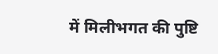में मिलीभगत की पुष्टि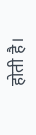होती है।